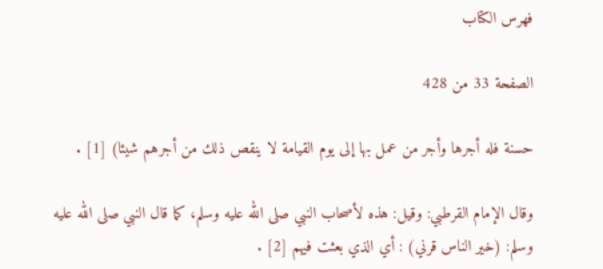فهرس الكتاب

الصفحة 33 من 428

حسنة فله أجرها وأجر من عمل بها إلى يوم القيامة لا ينقص ذلك من أجرهم شيئا) [1] .

وقال الإمام القرطبي: وقيل: هذه لأصحاب النبي صلى الله عليه وسلم، كما قال النبي صلى الله عليه وسلم: (خير الناس قرني) : أي الذي بعثت فيهم [2] .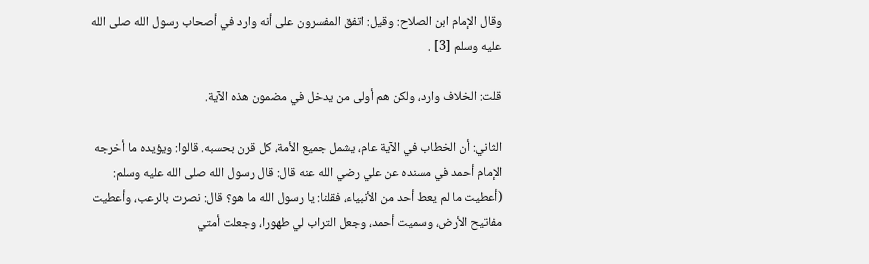وقال الإمام ابن الصلاح: وقيل: اتفق المفسرون على أنه وارد في أصحاب رسول الله صلى الله عليه وسلم [3] .

قلت: الخلاف وارد، ولكن هم أولى من يدخل في مضمون هذه الآية.

الثاني: أن الخطاب في الآية عام، يشمل جميع الأمة، كل قرن بحسبه. قالوا: ويؤيده ما أخرجه الإمام أحمد في مسنده عن علي رضي الله عنه قال: قال رسول الله صلى الله عليه وسلم: (أعطيت ما لم يعط أحد من الأنبياء، فقلنا: يا رسول الله ما هو؟ قال: نصرت بالرعب، وأعطيت مفاتيح الأرض، وسميت أحمد، وجعل التراب لي طهورا، وجعلت أمتي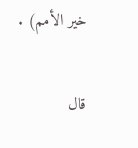خير الأمم) .

قال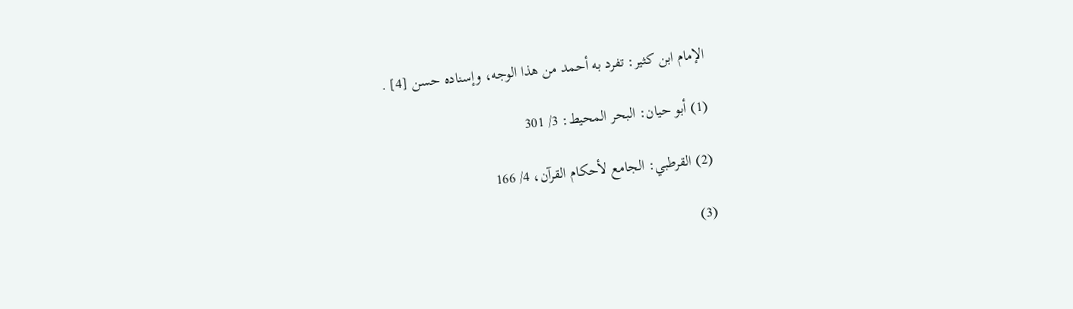الإمام ابن كثير: تفرد به أحمد من هذا الوجه، وإسناده حسن [4] .

(1) أبو حيان: البحر المحيط: 3/ 301

(2) القرطبي: الجامع لأحكام القرآن، 4/ 166

(3)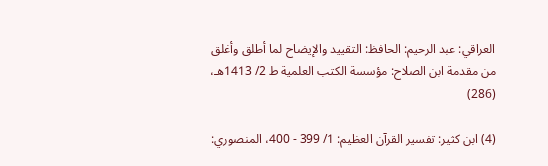العراقي: عبد الرحيم: الحافظ: التقييد والإيضاح لما أطلق وأغلق من مقدمة ابن الصلاح: مؤسسة الكتب العلمية ط 2/ 1413هـ، (286)

(4) ابن كثير: تفسير القرآن العظيم: 1/ 399 - 400، المنصوري: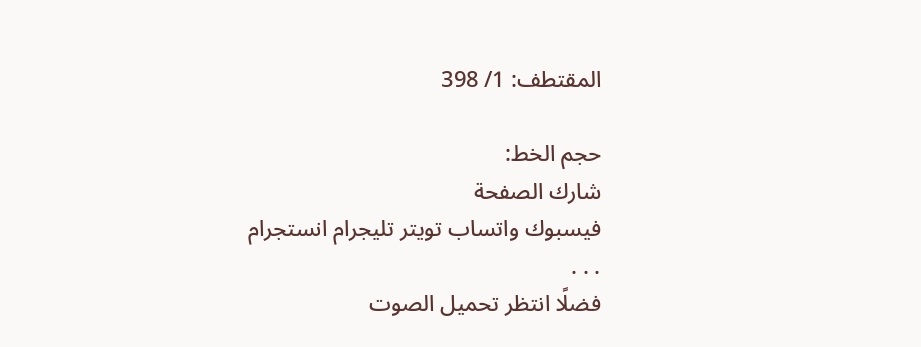المقتطف: 1/ 398

حجم الخط:
شارك الصفحة
فيسبوك واتساب تويتر تليجرام انستجرام
. . .
فضلًا انتظر تحميل الصوت